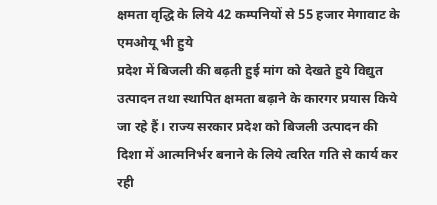क्षमता वृद्धि के लिये 42 कम्पनियों से 55 हजार मेगावाट के एमओयू भी हुये
प्रदेश में बिजली की बढ़ती हुई मांग को देखते हुये विद्युत उत्पादन तथा स्थापित क्षमता बढ़ाने के कारगर प्रयास किये जा रहे हैं। राज्य सरकार प्रदेश को बिजली उत्पादन की दिशा में आत्मनिर्भर बनाने के लिये त्वरित गति से कार्य कर रही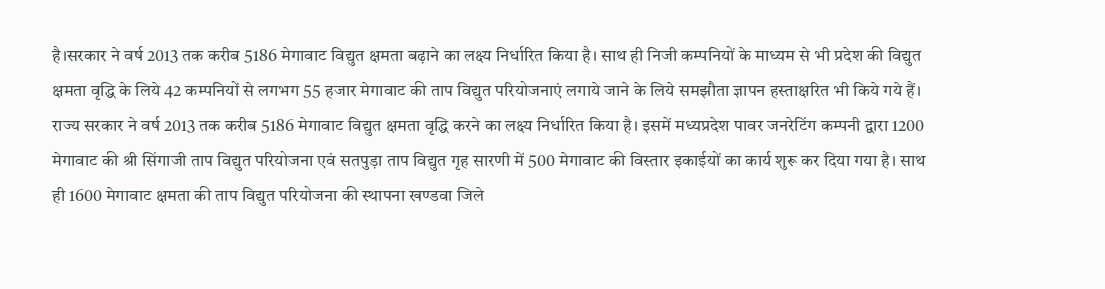है।सरकार ने वर्ष 2013 तक करीब 5186 मेगावाट विद्युत क्षमता बढ़ाने का लक्ष्य निर्धारित किया है। साथ ही निजी कम्पनियों के माध्यम से भी प्रदेश की विद्युत क्षमता वृद्धि के लिये 42 कम्पनियों से लगभग 55 हजार मेगावाट की ताप विद्युत परियोजनाएं लगाये जाने के लिये समझौता ज्ञापन हस्ताक्षरित भी किये गये हैं।
राज्य सरकार ने वर्ष 2013 तक करीब 5186 मेगावाट विद्युत क्षमता वृद्धि करने का लक्ष्य निर्धारित किया है। इसमें मध्यप्रदेश पावर जनरेटिंग कम्पनी द्वारा 1200 मेगावाट की श्री सिंगाजी ताप विद्युत परियोजना एवं सतपुड़ा ताप विद्युत गृह सारणी में 500 मेगावाट की विस्तार इकाईयों का कार्य शुरू कर दिया गया है। साथ ही 1600 मेगावाट क्षमता की ताप विद्युत परियोजना की स्थापना खण्डवा जिले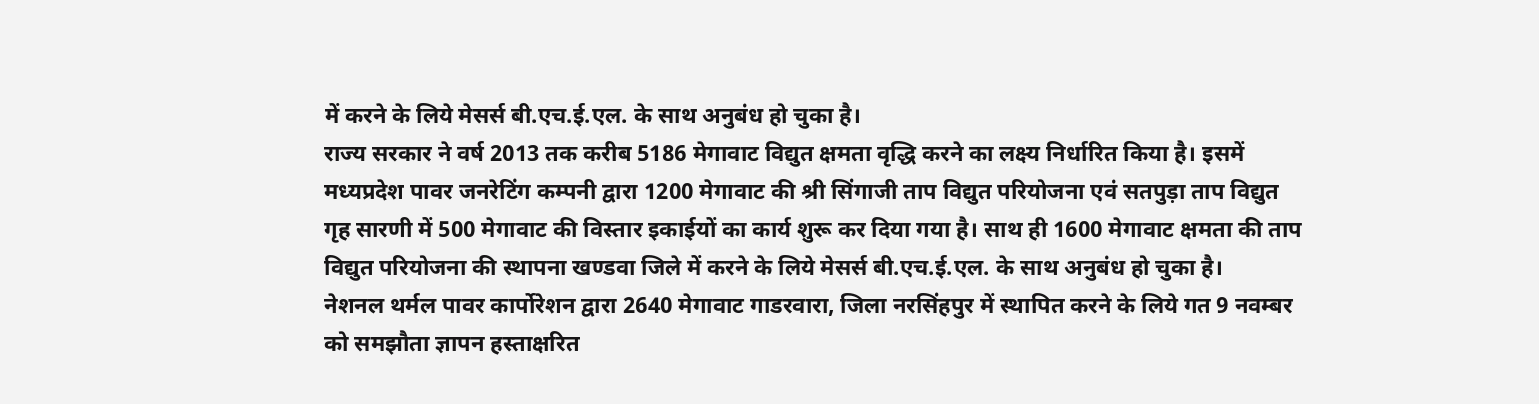में करने के लिये मेसर्स बी.एच.ई.एल. के साथ अनुबंध हो चुका है।
राज्य सरकार ने वर्ष 2013 तक करीब 5186 मेगावाट विद्युत क्षमता वृद्धि करने का लक्ष्य निर्धारित किया है। इसमें मध्यप्रदेश पावर जनरेटिंग कम्पनी द्वारा 1200 मेगावाट की श्री सिंगाजी ताप विद्युत परियोजना एवं सतपुड़ा ताप विद्युत गृह सारणी में 500 मेगावाट की विस्तार इकाईयों का कार्य शुरू कर दिया गया है। साथ ही 1600 मेगावाट क्षमता की ताप विद्युत परियोजना की स्थापना खण्डवा जिले में करने के लिये मेसर्स बी.एच.ई.एल. के साथ अनुबंध हो चुका है।
नेशनल थर्मल पावर कार्पोरेशन द्वारा 2640 मेगावाट गाडरवारा, जिला नरसिंहपुर में स्थापित करने के लिये गत 9 नवम्बर को समझौता ज्ञापन हस्ताक्षरित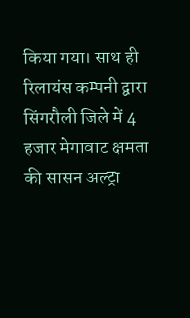किया गया। साथ ही रिलायंस कम्पनी द्वारा सिंगरौली जिले में 4 हजार मेगावाट क्षमता की सासन अल्ट्रा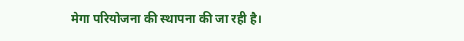मेगा परियोजना की स्थापना की जा रही है।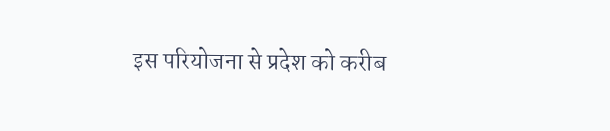इस परियोजना से प्रदेश को करीब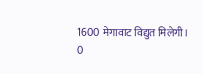1600 मेगावाट विद्युत मिलेगी।
0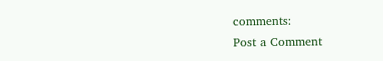comments:
Post a Comment